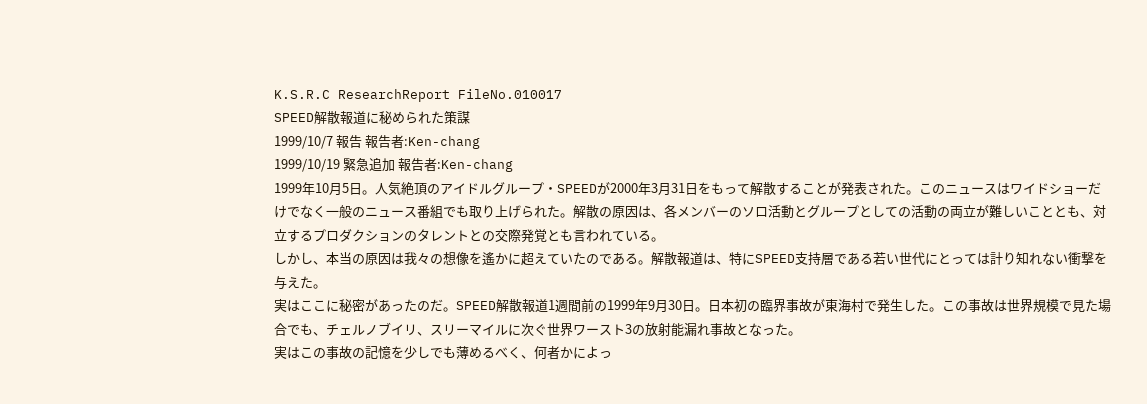K.S.R.C ResearchReport FileNo.010017
SPEED解散報道に秘められた策謀
1999/10/7 報告 報告者:Ken-chang
1999/10/19 緊急追加 報告者:Ken-chang
1999年10月5日。人気絶頂のアイドルグループ・SPEEDが2000年3月31日をもって解散することが発表された。このニュースはワイドショーだけでなく一般のニュース番組でも取り上げられた。解散の原因は、各メンバーのソロ活動とグループとしての活動の両立が難しいこととも、対立するプロダクションのタレントとの交際発覚とも言われている。
しかし、本当の原因は我々の想像を遙かに超えていたのである。解散報道は、特にSPEED支持層である若い世代にとっては計り知れない衝撃を与えた。
実はここに秘密があったのだ。SPEED解散報道1週間前の1999年9月30日。日本初の臨界事故が東海村で発生した。この事故は世界規模で見た場合でも、チェルノブイリ、スリーマイルに次ぐ世界ワースト3の放射能漏れ事故となった。
実はこの事故の記憶を少しでも薄めるべく、何者かによっ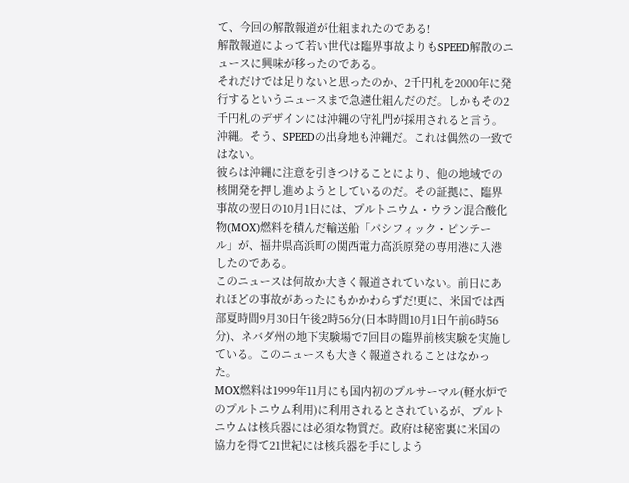て、今回の解散報道が仕組まれたのである!
解散報道によって若い世代は臨界事故よりもSPEED解散のニュースに興味が移ったのである。
それだけでは足りないと思ったのか、2千円札を2000年に発行するというニュースまで急遽仕組んだのだ。しかもその2千円札のデザインには沖縄の守礼門が採用されると言う。沖縄。そう、SPEEDの出身地も沖縄だ。これは偶然の一致ではない。
彼らは沖縄に注意を引きつけることにより、他の地域での核開発を押し進めようとしているのだ。その証拠に、臨界事故の翌日の10月1日には、プルトニウム・ウラン混合酸化物(MOX)燃料を積んだ輸送船「パシフィック・ピンテール」が、福井県高浜町の関西電力高浜原発の専用港に入港したのである。
このニュースは何故か大きく報道されていない。前日にあれほどの事故があったにもかかわらずだ!更に、米国では西部夏時間9月30日午後2時56分(日本時間10月1日午前6時56分)、ネバダ州の地下実験場で7回目の臨界前核実験を実施している。このニュースも大きく報道されることはなかった。
MOX燃料は1999年11月にも国内初のプルサーマル(軽水炉でのプルトニウム利用)に利用されるとされているが、プルトニウムは核兵器には必須な物質だ。政府は秘密裏に米国の協力を得て21世紀には核兵器を手にしよう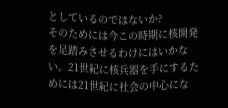としているのではないか?
そのためには今この時期に核開発を足踏みさせるわけにはいかない。21世紀に核兵器を手にするためには21世紀に社会の中心にな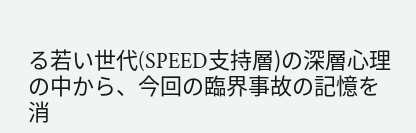る若い世代(SPEED支持層)の深層心理の中から、今回の臨界事故の記憶を消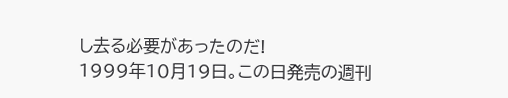し去る必要があったのだ!
1999年10月19日。この日発売の週刊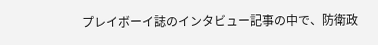プレイボーイ誌のインタビュー記事の中で、防衛政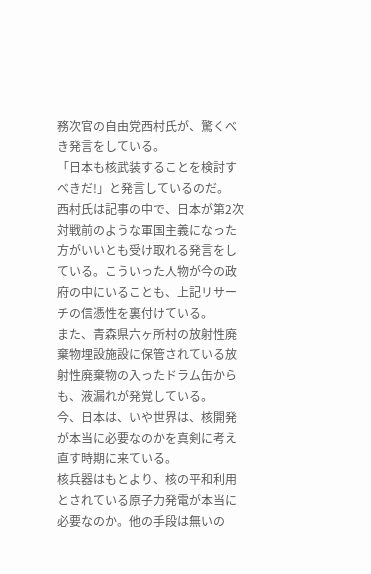務次官の自由党西村氏が、驚くべき発言をしている。
「日本も核武装することを検討すべきだ!」と発言しているのだ。
西村氏は記事の中で、日本が第2次対戦前のような軍国主義になった方がいいとも受け取れる発言をしている。こういった人物が今の政府の中にいることも、上記リサーチの信憑性を裏付けている。
また、青森県六ヶ所村の放射性廃棄物埋設施設に保管されている放射性廃棄物の入ったドラム缶からも、液漏れが発覚している。
今、日本は、いや世界は、核開発が本当に必要なのかを真剣に考え直す時期に来ている。
核兵器はもとより、核の平和利用とされている原子力発電が本当に必要なのか。他の手段は無いの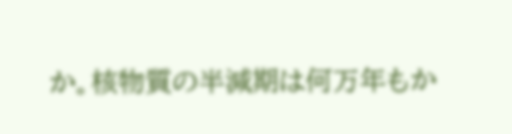か。核物質の半減期は何万年もか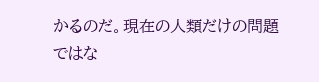かるのだ。現在の人類だけの問題ではな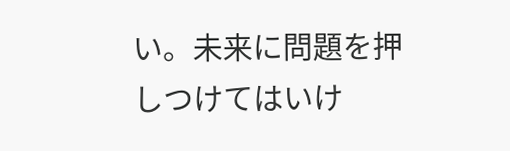い。未来に問題を押しつけてはいけ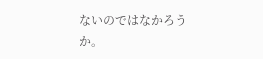ないのではなかろうか。